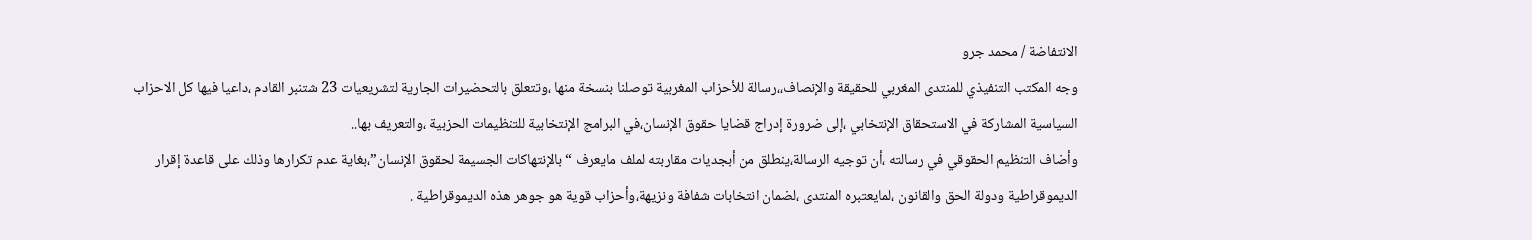الانتفاضة / محمد جرو
وجه المكتب التنفيذي للمنتدى المغربي للحقيقة والإنصاف،،رسالة للأحزاب المغربية توصلنا بنسخة منها ،وتتعلق بالتحضيرات الجارية لتشريعيات 23 شتنبر القادم ،داعيا فيها كل الاحزاب السياسية المشاركة في الاستحقاق الإنتخابي ،إلى ضرورة إدراج قضايا حقوق الإنسان،في البرامج الإنتخابية للتنظيمات الحزبية ،والتعريف بها..
وأضاف التنظيم الحقوقي في رسالته ،أن توجيه الرسالة،ينطلق من أبجديات مقاربته لملف مايعرف “بالإنتهاكات الجسيمة لحقوق الإنسان”،بغاية عدم تكرارها وذلك على قاعدة إقرار الديموقراطية ودولة الحق والقانون ،لمايعتبره المنتدى ،لضمان انتخابات شفافة ونزيهة،وأحزاب قوية هو جوهر هذه الديموقراطية .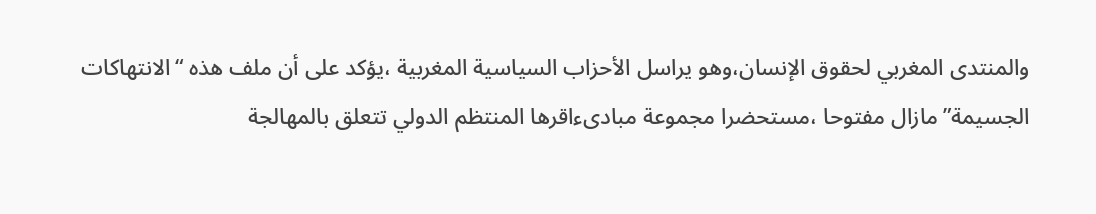والمنتدى المغربي لحقوق الإنسان،وهو يراسل الأحزاب السياسية المغربية ،يؤكد على أن ملف هذه “الانتهاكات الجسيمة”مازال مفتوحا ،مستحضرا مجموعة مبادىءاقرها المنتظم الدولي تتعلق بالمهالجة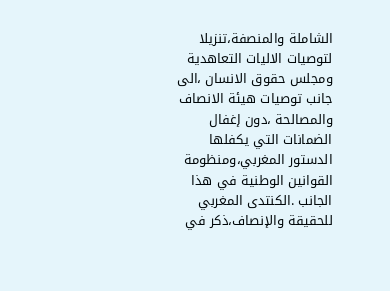الشاملة والمنصفة،تنزيلا لتوصيات الاليات التعاهدية ومجلس حقوق الانسان ،الى جانب توصيات هيئة الانصاف والمصالحة ،دون إغفال الضمانات التي يكفلها الدستور المغربي،ومنظومة القوانين الوطنية في هذا الجانب .الكنتدى المغربي للحقيقة والإنصاف،ذكر في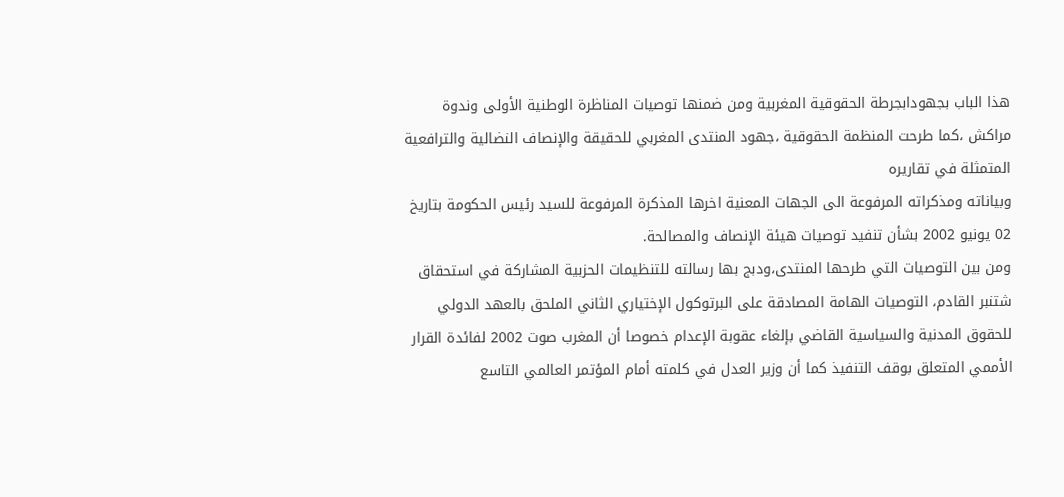هذا الباب بجهودابجرطة الحقوقية المغربية ومن ضمنها توصيات المناظرة الوطنية الأولى وندوة مراكش ،كما طرحت المنظمة الحقوقية ،جهود المنتدى المغربي للحقيقة والإنصاف النضالية والترافعية المتمثلة في تقاريره
وبياناته ومذكراته المرفوعة الى الجهات المعنية اخرها المذكرة المرفوعة للسيد رئيس الحكومة بتاريخ 02 يونيو 2002 بشأن تنفيد توصيات هيئة الإنصاف والمصالحة.
ومن بين التوصيات التي طرحها المنتدى،ودبج بها رسالته للتنظيمات الحزبية المشاركة في استحقاق شتنبر القادم، التوصيات الهامة المصادقة على البرتوكول الإختياري الثاني الملحق بالعهد الدولي للحقوق المدنية والسياسية القاضي بإلغاء عقوبة الإعدام خصوصا أن المغرب صوت 2002 لفائدة القرار الأممي المتعلق بوقف التنفيذ كما أن وزير العدل في كلمته أمام المؤتمر العالمي التاسع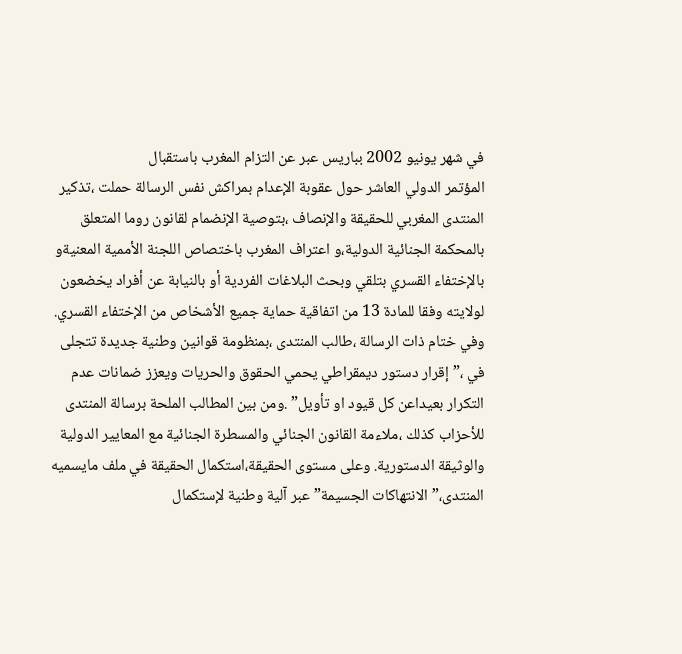في شهر يونيو 2002 بباريس عبر عن التزام المغرب باستقبال
المؤتمر الدولي العاشر حول عقوبة الإعدام بمراكش نفس الرسالة حملت ،تذكير المنتدى المغربي للحقيقة والإنصاف ،بتوصية الإنضمام لقانون روما المتعلق بالمحكمة الجنائية الدولية،و اعتراف المغرب باختصاص اللجنة الأممية المعنيةو بالإختفاء القسري بتلقي وبحث البلاغات الفردية أو بالنيابة عن أفراد يخضعون لولايته وفقا للمادة 13 من اتفاقية حماية جميع الأشخاص من الإختفاء القسري.
وفي ختام ذات الرسالة ،طالب المنتدى ،بمنظومة قوانين وطنية جديدة تتجلى في ،”إقرار دستور ديمقراطي يحمي الحقوق والحريات ويعزز ضمانات عدم التكرار بعيداعن كل قيود او تأويل” .ومن بين المطالب الملحة برسالة المنتدى للأحزاب كذلك ،ملاءمة القانون الجنائي والمسطرة الجنائية مع المعايير الدولية والوثيقة الدستورية. وعلى مستوى الحقيقة،استكمال الحقيقة في ملف مايسميه المنتدى،”الانتهاكات الجسيمة”عبر آلية وطنية لإستكمال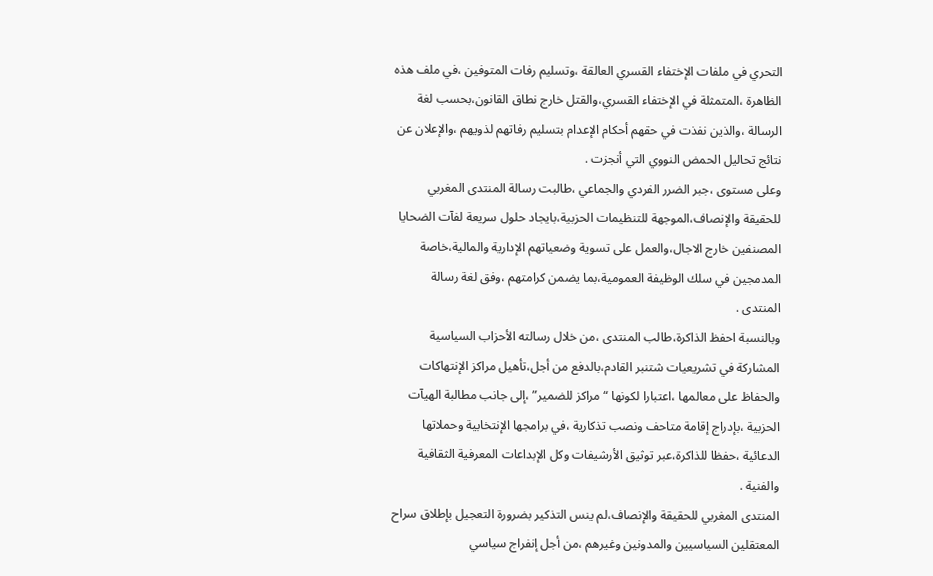التحري في ملفات الإختفاء القسري العالقة ،وتسليم رفات المتوفين ،في ملف هذه الظاهرة ،المتمثلة في الإختفاء القسري،والقتل خارج نطاق القانون،بحسب لغة الرسالة ،والذين نفذت في حقهم أحكام الإعدام بتسليم رفاتهم لذويهم ،والإعلان عن نتائج تحاليل الحمض النووي التي أنجزت .
وعلى مستوى ،جبر الضرر الفردي والجماعي ،طالبت رسالة المنتدى المغربي للحقيقة والإنصاف،الموجهة للتنظيمات الحزبية،بايجاد حلول سريعة لفآت الضحايا المصنفين خارج الاجال،والعمل على تسوية وضعياتهم الإدارية والمالية،خاصة المدمجين في سلك الوظيفة العمومية،بما يضمن كرامتهم ،وفق لغة رسالة المنتدى .
وبالنسبة احفظ الذاكرة،طالب المنتدى ،من خلال رسالته الأحزاب السياسية المشاركة في تشريعيات شتنبر القادم،بالدفع من أجل،تأهيل مراكز الإنتهاكات والحفاظ على معالمها ،اعتبارا لكونها “مراكز للضمير” ،إلى جانب مطالبة الهيآت الحزبية ،بإدراج إقامة متاحف ونصب تذكارية ،في برامجها الإنتخابية وحملاتها الدعائية ،حفظا للذاكرة،عبر توثيق الأرشيفات وكل الإبداعات المعرفية الثقافية والفنية .
المنتدى المغربي للحقيقة والإنصاف،لم ينس التذكير بضرورة التعجيل بإطلاق سراح المعتقلين السياسيين والمدونين وغيرهم ،من أجل إنفراج سياسي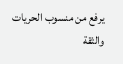يرفع من منسوب الحريات والثقة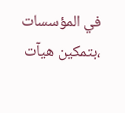في المؤسسات ،بتمكين هيآت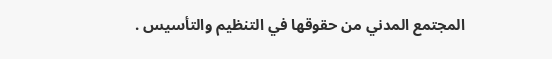المجتمع المدني من حقوقها في التنظيم والتأسيس .